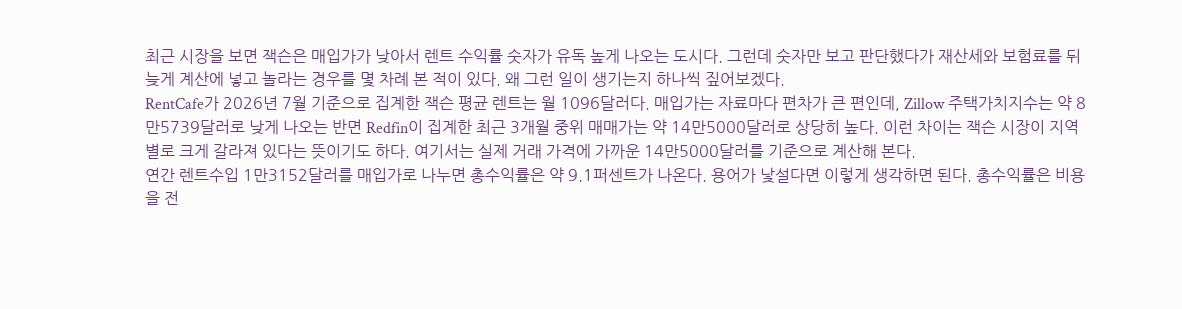최근 시장을 보면 잭슨은 매입가가 낮아서 렌트 수익률 숫자가 유독 높게 나오는 도시다. 그런데 숫자만 보고 판단했다가 재산세와 보험료를 뒤늦게 계산에 넣고 놀라는 경우를 몇 차례 본 적이 있다. 왜 그런 일이 생기는지 하나씩 짚어보겠다.
RentCafe가 2026년 7월 기준으로 집계한 잭슨 평균 렌트는 월 1096달러다. 매입가는 자료마다 편차가 큰 편인데, Zillow 주택가치지수는 약 8만5739달러로 낮게 나오는 반면 Redfin이 집계한 최근 3개월 중위 매매가는 약 14만5000달러로 상당히 높다. 이런 차이는 잭슨 시장이 지역별로 크게 갈라져 있다는 뜻이기도 하다. 여기서는 실제 거래 가격에 가까운 14만5000달러를 기준으로 계산해 본다.
연간 렌트수입 1만3152달러를 매입가로 나누면 총수익률은 약 9.1퍼센트가 나온다. 용어가 낯설다면 이렇게 생각하면 된다. 총수익률은 비용을 전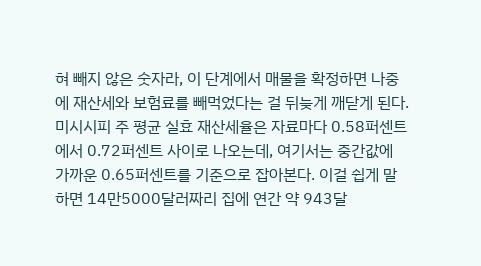혀 빼지 않은 숫자라, 이 단계에서 매물을 확정하면 나중에 재산세와 보험료를 빼먹었다는 걸 뒤늦게 깨닫게 된다.
미시시피 주 평균 실효 재산세율은 자료마다 0.58퍼센트에서 0.72퍼센트 사이로 나오는데, 여기서는 중간값에 가까운 0.65퍼센트를 기준으로 잡아본다. 이걸 쉽게 말하면 14만5000달러짜리 집에 연간 약 943달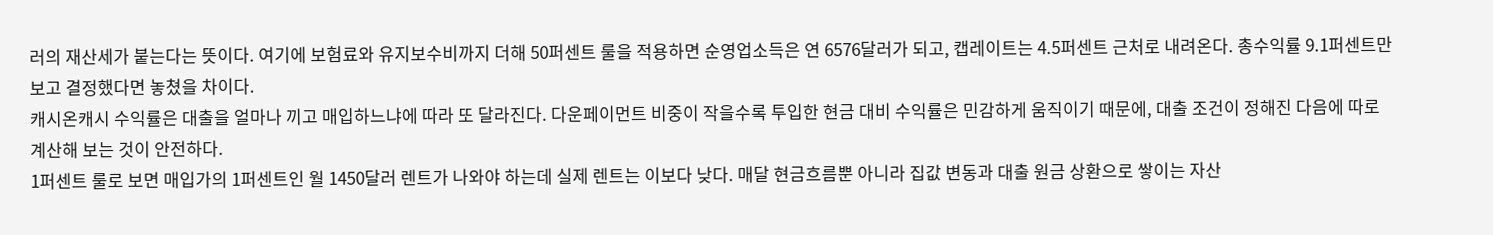러의 재산세가 붙는다는 뜻이다. 여기에 보험료와 유지보수비까지 더해 50퍼센트 룰을 적용하면 순영업소득은 연 6576달러가 되고, 캡레이트는 4.5퍼센트 근처로 내려온다. 총수익률 9.1퍼센트만 보고 결정했다면 놓쳤을 차이다.
캐시온캐시 수익률은 대출을 얼마나 끼고 매입하느냐에 따라 또 달라진다. 다운페이먼트 비중이 작을수록 투입한 현금 대비 수익률은 민감하게 움직이기 때문에, 대출 조건이 정해진 다음에 따로 계산해 보는 것이 안전하다.
1퍼센트 룰로 보면 매입가의 1퍼센트인 월 1450달러 렌트가 나와야 하는데 실제 렌트는 이보다 낮다. 매달 현금흐름뿐 아니라 집값 변동과 대출 원금 상환으로 쌓이는 자산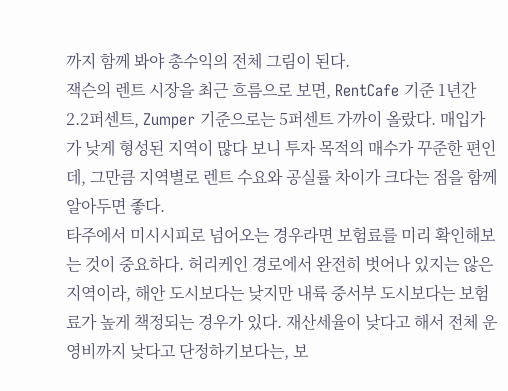까지 함께 봐야 총수익의 전체 그림이 된다.
잭슨의 렌트 시장을 최근 흐름으로 보면, RentCafe 기준 1년간 2.2퍼센트, Zumper 기준으로는 5퍼센트 가까이 올랐다. 매입가가 낮게 형성된 지역이 많다 보니 투자 목적의 매수가 꾸준한 편인데, 그만큼 지역별로 렌트 수요와 공실률 차이가 크다는 점을 함께 알아두면 좋다.
타주에서 미시시피로 넘어오는 경우라면 보험료를 미리 확인해보는 것이 중요하다. 허리케인 경로에서 완전히 벗어나 있지는 않은 지역이라, 해안 도시보다는 낮지만 내륙 중서부 도시보다는 보험료가 높게 책정되는 경우가 있다. 재산세율이 낮다고 해서 전체 운영비까지 낮다고 단정하기보다는, 보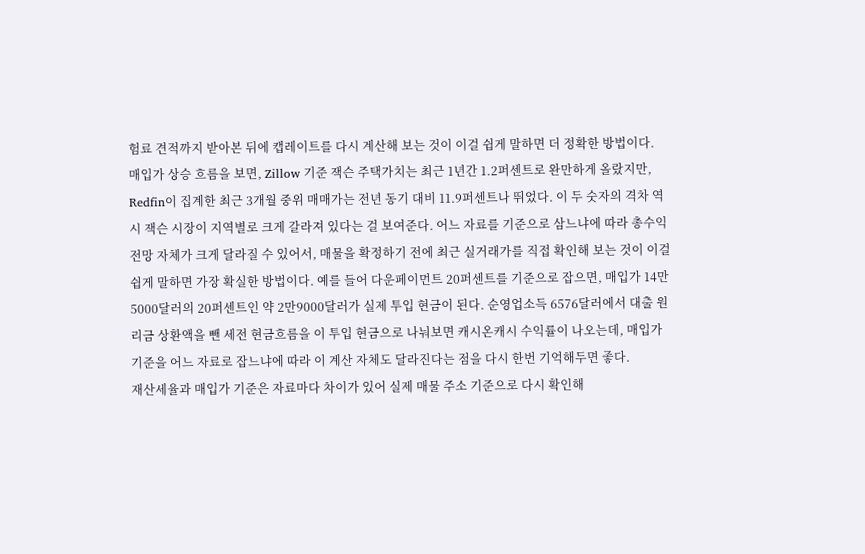험료 견적까지 받아본 뒤에 캡레이트를 다시 계산해 보는 것이 이걸 쉽게 말하면 더 정확한 방법이다.
매입가 상승 흐름을 보면, Zillow 기준 잭슨 주택가치는 최근 1년간 1.2퍼센트로 완만하게 올랐지만, Redfin이 집계한 최근 3개월 중위 매매가는 전년 동기 대비 11.9퍼센트나 뛰었다. 이 두 숫자의 격차 역시 잭슨 시장이 지역별로 크게 갈라져 있다는 걸 보여준다. 어느 자료를 기준으로 삼느냐에 따라 총수익 전망 자체가 크게 달라질 수 있어서, 매물을 확정하기 전에 최근 실거래가를 직접 확인해 보는 것이 이걸 쉽게 말하면 가장 확실한 방법이다. 예를 들어 다운페이먼트 20퍼센트를 기준으로 잡으면, 매입가 14만5000달러의 20퍼센트인 약 2만9000달러가 실제 투입 현금이 된다. 순영업소득 6576달러에서 대출 원리금 상환액을 뺀 세전 현금흐름을 이 투입 현금으로 나눠보면 캐시온캐시 수익률이 나오는데, 매입가 기준을 어느 자료로 잡느냐에 따라 이 계산 자체도 달라진다는 점을 다시 한번 기억해두면 좋다.
재산세율과 매입가 기준은 자료마다 차이가 있어 실제 매물 주소 기준으로 다시 확인해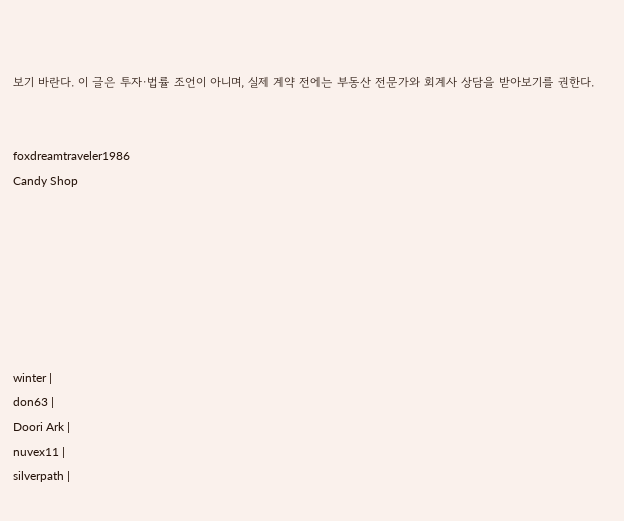보기 바란다. 이 글은 투자·법률 조언이 아니며, 실제 계약 전에는 부동산 전문가와 회계사 상담을 받아보기를 권한다.


foxdreamtraveler1986
Candy Shop







winter |
don63 |
Doori Ark |
nuvex11 |
silverpath |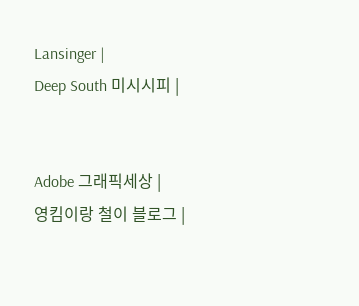Lansinger |
Deep South 미시시피 |


Adobe 그래픽세상 |
영킴이랑 철이 블로그 |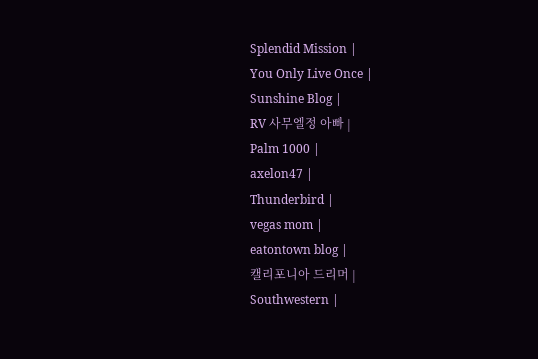Splendid Mission |
You Only Live Once |
Sunshine Blog |
RV 사무엘정 아빠 |
Palm 1000 |
axelon47 |
Thunderbird |
vegas mom |
eatontown blog |
캘리포니아 드리머 |
Southwestern |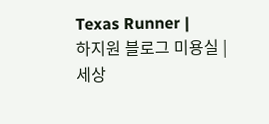Texas Runner |
하지원 블로그 미용실 |
세상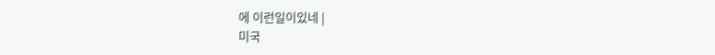에 이런일이있네 |
미국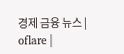경제 금융 뉴스 |
oflare |